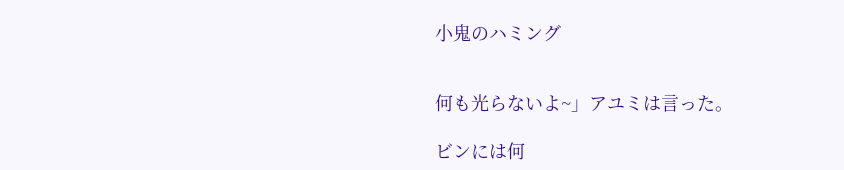小鬼のハミング


何も光らないよ~」アユミは言った。

ビンには何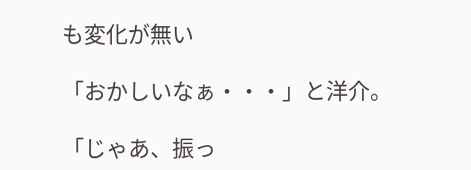も変化が無い

「おかしいなぁ・・・」と洋介。

「じゃあ、振っ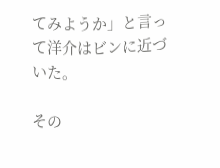てみようか」と言って洋介はビンに近づいた。

その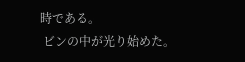時である。
 ビンの中が光り始めた。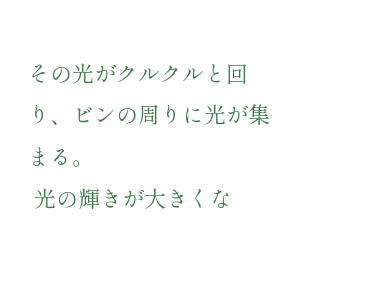その光がクルクルと回り、ビンの周りに光が集まる。
 光の輝きが大きくな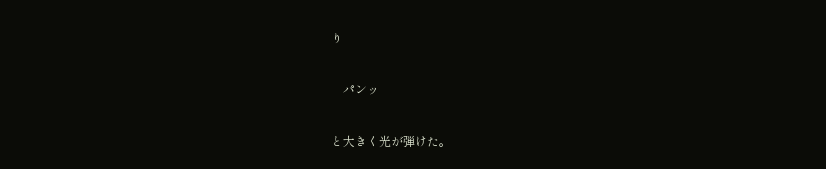り

    パンッ

と大きく光が弾けた。